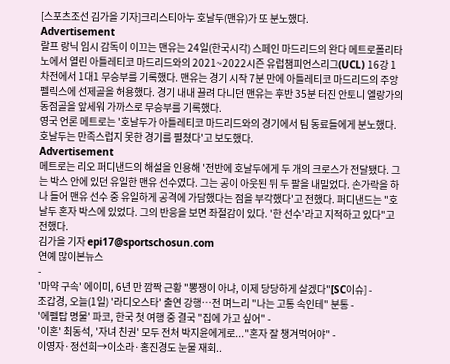[스포츠조선 김가을 기자]크리스티아누 호날두(맨유)가 또 분노했다.
Advertisement
랄프 랑닉 임시 감독이 이끄는 맨유는 24일(한국시각) 스페인 마드리드의 완다 메트로폴리타노에서 열린 아틀레티코 마드리드와의 2021~2022시즌 유럽챔피언스리그(UCL) 16강 1차전에서 1대1 무승부를 기록했다. 맨유는 경기 시작 7분 만에 아틀레티코 마드리드의 주앙 펠릭스에 선제골을 허용했다. 경기 내내 끌려 다니던 맨유는 후반 35분 터진 안토니 엘랑가의 동점골을 앞세워 가까스로 무승부를 기록했다.
영국 언론 메트로는 '호날두가 아틀레티코 마드리드와의 경기에서 팀 동료들에게 분노했다. 호날두는 만족스럽지 못한 경기를 펼쳤다'고 보도했다.
Advertisement
메트로는 리오 퍼디낸드의 해설을 인용해 '전반에 호날두에게 두 개의 크로스가 전달됐다. 그는 박스 안에 있던 유일한 맨유 선수였다. 그는 공이 아웃된 뒤 두 팔을 내밀었다. 손가락을 하나 들어 맨유 선수 중 유일하게 공격에 가담했다는 점을 부각했다'고 전했다. 퍼디낸드는 "호날두 혼자 박스에 있었다. 그의 반응을 보면 좌절감이 있다. '한 선수'라고 지적하고 있다"고 전했다.
김가을 기자 epi17@sportschosun.com
연예 많이본뉴스
-
'마약 구속' 에이미, 6년 만 깜짝 근황 "뽕쟁이 아냐, 이제 당당하게 살겠다"[SC이슈] -
조갑경, 오늘(1일) '라디오스타' 출연 강행…전 며느리 "나는 고통 속인테" 분통 -
'에펠탑 명물' 파코, 한국 첫 여행 중 결국 "집에 가고 싶어" -
'이혼' 최동석, '자녀 친권' 모두 전처 박지윤에게로..."혼자 잘 챙겨먹어야" -
이영자·정선희→이소라·홍진경도 눈물 재회..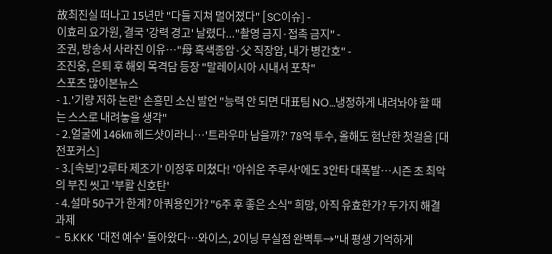故최진실 떠나고 15년만 "다들 지쳐 멀어졌다" [SC이슈] -
이효리 요가원, 결국 '강력 경고' 날렸다..."촬영 금지·접촉 금지" -
조권, 방송서 사라진 이유…"母 흑색종암·父 직장암, 내가 병간호" -
조진웅, 은퇴 후 해외 목격담 등장 "말레이시아 시내서 포착"
스포츠 많이본뉴스
- 1.'기량 저하 논란' 손흥민 소신 발언 "능력 안 되면 대표팀 NO…냉정하게 내려놔야 할 때는 스스로 내려놓을 생각"
- 2.얼굴에 146㎞ 헤드샷이라니…'트라우마 남을까?' 78억 투수, 올해도 험난한 첫걸음 [대전포커스]
- 3.[속보]'2루타 제조기' 이정후 미쳤다! '아쉬운 주루사'에도 3안타 대폭발…시즌 초 최악의 부진 씻고 '부활 신호탄'
- 4.설마 50구가 한계? 아쿼용인가? "6주 후 좋은 소식" 희망, 아직 유효한가? 두가지 해결과제
- 5.KKK '대전 예수' 돌아왔다…와이스, 2이닝 무실점 완벽투→"내 평생 기억하게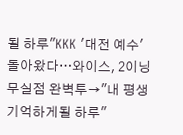될 하루"KKK '대전 예수' 돌아왔다…와이스, 2이닝 무실점 완벽투→"내 평생 기억하게될 하루"